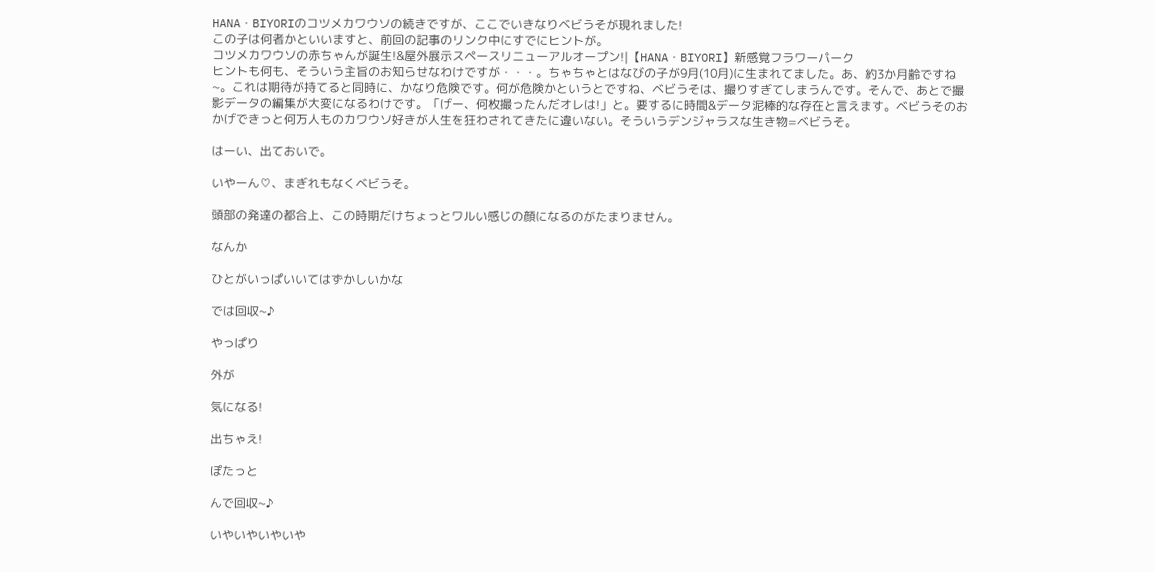HANA・BIYORIのコツメカワウソの続きですが、ここでいきなりベビうそが現れました!
この子は何者かといいますと、前回の記事のリンク中にすでにヒントが。
コツメカワウソの赤ちゃんが誕生!&屋外展示スペースリニューアルオープン!|【HANA・BIYORI】新感覚フラワーパーク
ヒントも何も、そういう主旨のお知らせなわけですが・・・。ちゃちゃとはなびの子が9月(10月)に生まれてました。あ、約3か月齢ですね~。これは期待が持てると同時に、かなり危険です。何が危険かというとですね、ベビうそは、撮りすぎてしまうんです。そんで、あとで撮影データの編集が大変になるわけです。「げー、何枚撮ったんだオレは!」と。要するに時間&データ泥棒的な存在と言えます。ベビうそのおかげできっと何万人ものカワウソ好きが人生を狂わされてきたに違いない。そういうデンジャラスな生き物=ベビうそ。

はーい、出ておいで。

いやーん♡、まぎれもなくベビうそ。

頭部の発達の都合上、この時期だけちょっとワルい感じの顔になるのがたまりません。

なんか

ひとがいっぱいいてはずかしいかな

では回収~♪

やっぱり

外が

気になる!

出ちゃえ!

ぽたっと

んで回収~♪

いやいやいやいや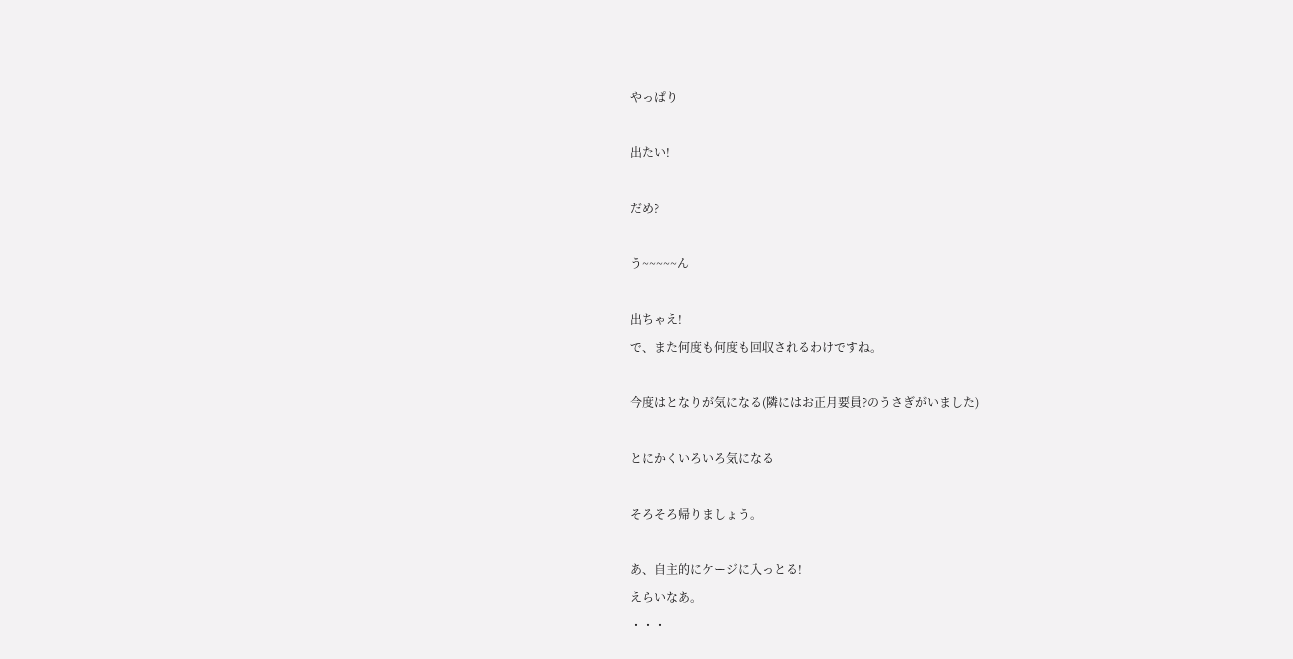やっぱり

出たい!

だめ?

う~~~~~ん

出ちゃえ!
で、また何度も何度も回収されるわけですね。

今度はとなりが気になる(隣にはお正月要員?のうさぎがいました)

とにかくいろいろ気になる

そろそろ帰りましょう。

あ、自主的にケージに入っとる!
えらいなあ。
・・・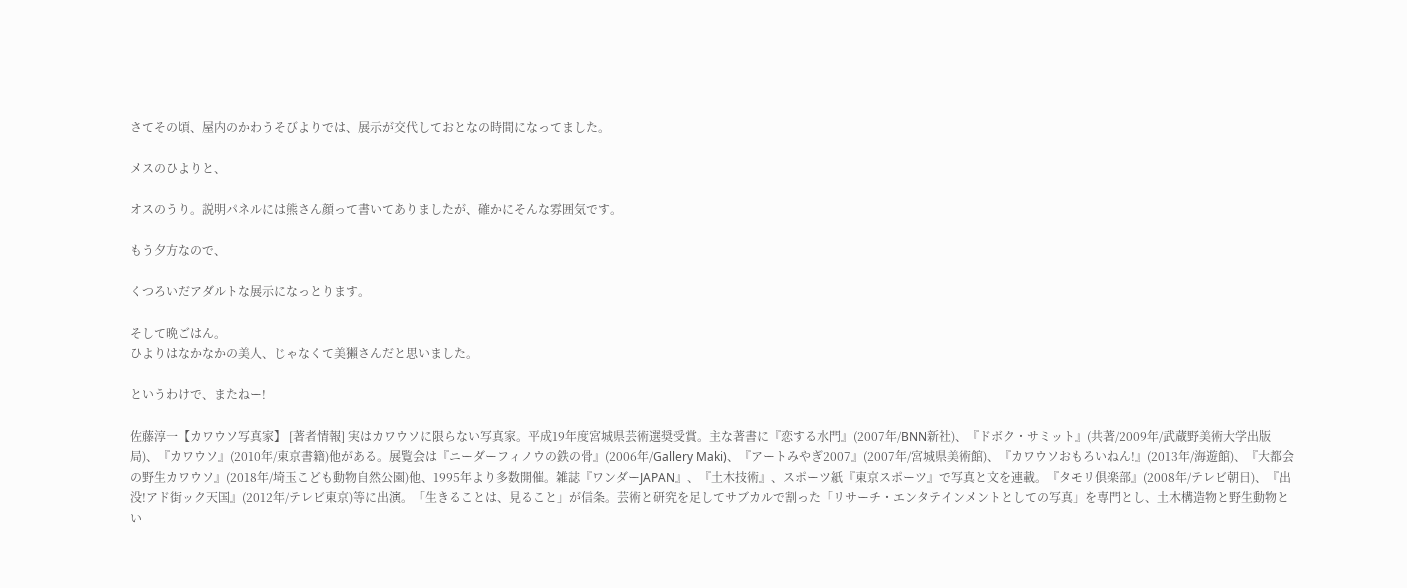さてその頃、屋内のかわうそびよりでは、展示が交代しておとなの時間になってました。

メスのひよりと、

オスのうり。説明パネルには熊さん顔って書いてありましたが、確かにそんな雰囲気です。

もう夕方なので、

くつろいだアダルトな展示になっとります。

そして晩ごはん。
ひよりはなかなかの美人、じゃなくて美獺さんだと思いました。

というわけで、またねー!

佐藤淳一【カワウソ写真家】 [著者情報] 実はカワウソに限らない写真家。平成19年度宮城県芸術選奨受賞。主な著書に『恋する水門』(2007年/BNN新社)、『ドボク・サミット』(共著/2009年/武蔵野美術大学出版局)、『カワウソ』(2010年/東京書籍)他がある。展覧会は『ニーダーフィノウの鉄の骨』(2006年/Gallery Maki)、『アートみやぎ2007』(2007年/宮城県美術館)、『カワウソおもろいねん!』(2013年/海遊館)、『大都会の野生カワウソ』(2018年/埼玉こども動物自然公園)他、1995年より多数開催。雑誌『ワンダーJAPAN』、『土木技術』、スポーツ紙『東京スポーツ』で写真と文を連載。『タモリ倶楽部』(2008年/テレビ朝日)、『出没!アド街ック天国』(2012年/テレビ東京)等に出演。「生きることは、見ること」が信条。芸術と研究を足してサブカルで割った「リサーチ・エンタテインメントとしての写真」を専門とし、土木構造物と野生動物とい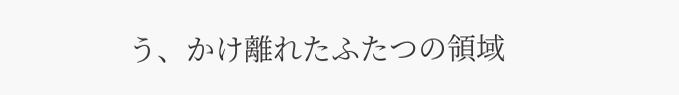う、かけ離れたふたつの領域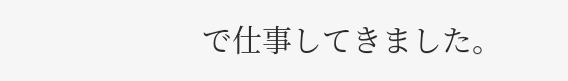で仕事してきました。